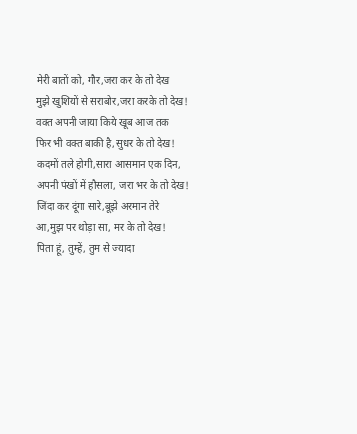मेरी बातों को, गौर,जरा कर के तो देख
मुझे खुशियों से सराबोर,जरा करके तो देख!
वक्त अपनी जाया किये खूब आज तक
फिर भी वक्त बाकी है,सुधर के तो देख!
कदमों तले होगी,सारा आसमान एक दिन,
अपनी पंखों में हौसला, जरा भर के तो देख!
जिंदा कर दूंगा सारे,बूझे अरमान तेरे
आ,मुझ पर थोड़ा सा, मर के तो देख!
पिता हूं, तुम्हें, तुम से ज्यादा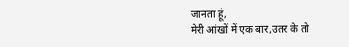जानता हूं,
मेरी आंखों में एक बार,उतर के तो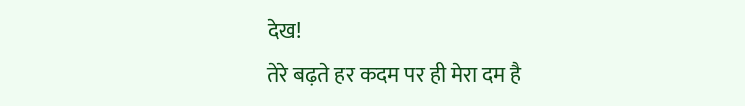देख!
तेरे बढ़ते हर कदम पर ही मेरा दम है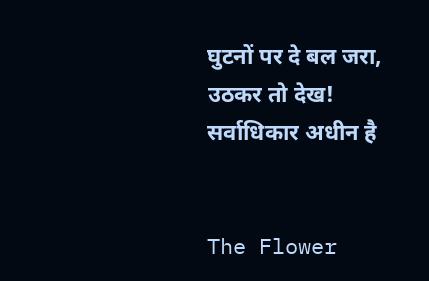घुटनों पर दे बल जरा, उठकर तो देख!
सर्वाधिकार अधीन है


The Flower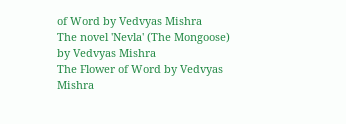of Word by Vedvyas Mishra
The novel 'Nevla' (The Mongoose) by Vedvyas Mishra
The Flower of Word by Vedvyas Mishra